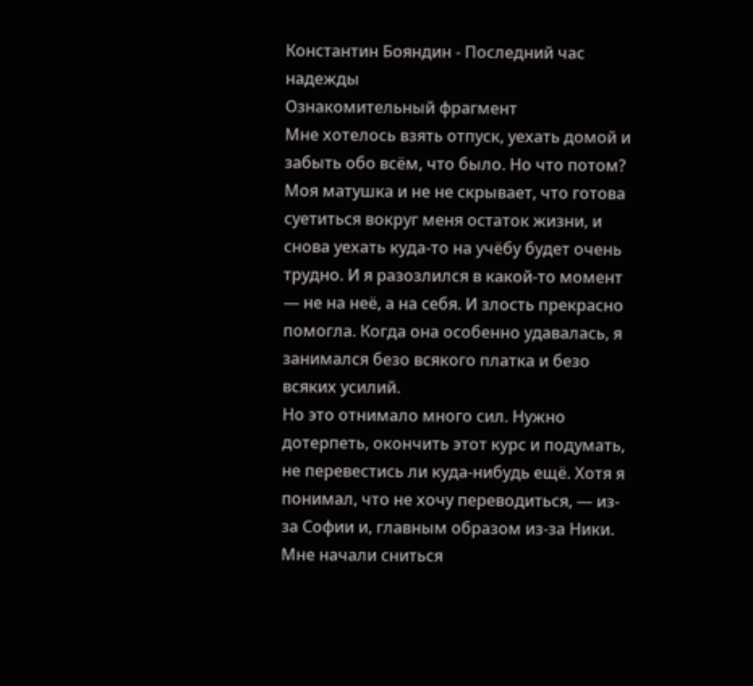Константин Бояндин - Последний час надежды
Ознакомительный фрагмент
Мне хотелось взять отпуск, уехать домой и забыть обо всём, что было. Но что потом? Моя матушка и не не скрывает, что готова суетиться вокруг меня остаток жизни, и снова уехать куда-то на учёбу будет очень трудно. И я разозлился в какой-то момент — не на неё, а на себя. И злость прекрасно помогла. Когда она особенно удавалась, я занимался безо всякого платка и безо всяких усилий.
Но это отнимало много сил. Нужно дотерпеть, окончить этот курс и подумать, не перевестись ли куда-нибудь ещё. Хотя я понимал, что не хочу переводиться, — из-за Софии и, главным образом из-за Ники.
Мне начали сниться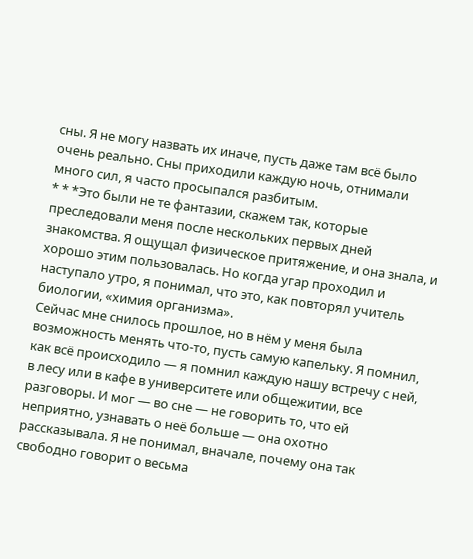сны. Я не могу назвать их иначе, пусть даже там всё было очень реально. Сны приходили каждую ночь, отнимали много сил, я часто просыпался разбитым.
* * *Это были не те фантазии, скажем так, которые преследовали меня после нескольких первых дней знакомства. Я ощущал физическое притяжение, и она знала, и хорошо этим пользовалась. Но когда угар проходил и наступало утро, я понимал, что это, как повторял учитель биологии, «химия организма».
Сейчас мне снилось прошлое, но в нём у меня была возможность менять что-то, пусть самую капельку. Я помнил, как всё происходило — я помнил каждую нашу встречу с ней, в лесу или в кафе в университете или общежитии, все разговоры. И мог — во сне — не говорить то, что ей неприятно, узнавать о неё больше — она охотно рассказывала. Я не понимал, вначале, почему она так свободно говорит о весьма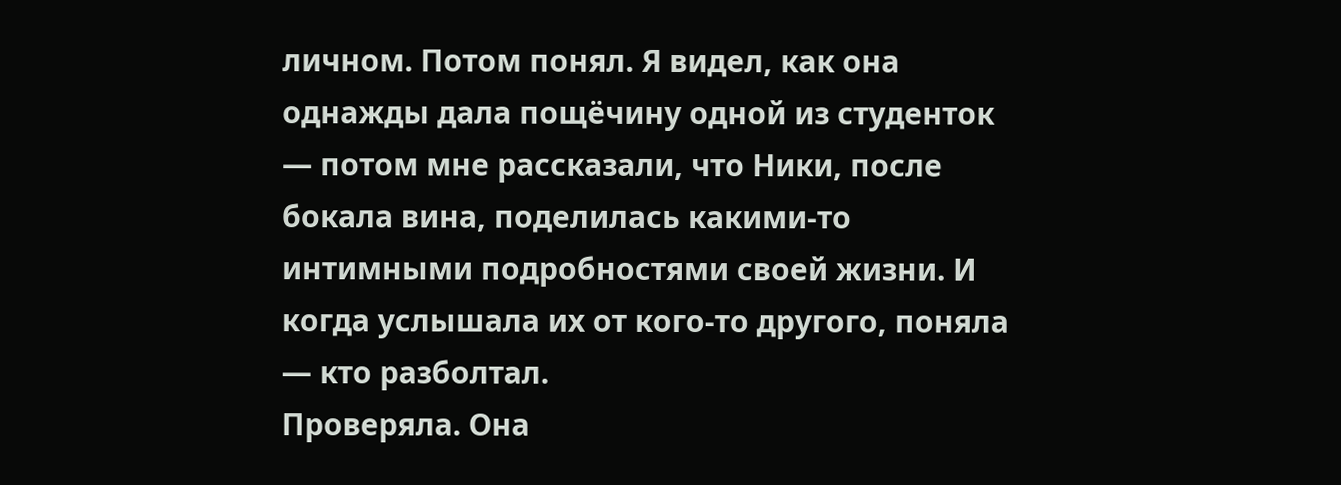личном. Потом понял. Я видел, как она однажды дала пощёчину одной из студенток — потом мне рассказали, что Ники, после бокала вина, поделилась какими-то интимными подробностями своей жизни. И когда услышала их от кого-то другого, поняла — кто разболтал.
Проверяла. Она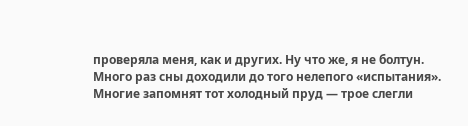проверяла меня, как и других. Ну что же, я не болтун.
Много раз сны доходили до того нелепого «испытания». Многие запомнят тот холодный пруд — трое слегли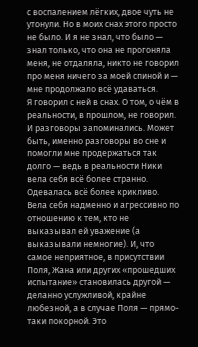с воспалением лёгких, двое чуть не утонули. Но в моих снах этого просто не было. И я не знал, что было — знал только, что она не прогоняла меня, не отдаляла, никто не говорил про меня ничего за моей спиной и — мне продолжало всё удаваться.
Я говорил с ней в снах. О том, о чём в реальности, в прошлом, не говорил. И разговоры запоминались. Может быть, именно разговоры во сне и помогли мне продержаться так долго — ведь в реальности Ники вела себя всё более странно.
Одевалась всё более крикливо. Вела себя надменно и агрессивно по отношению к тем, кто не выказывал ей уважение (а выказывали немногие). И, что самое неприятное, в присутствии Поля, Жана или других «прошедших испытание» становилась другой — деланно услужливой, крайне любезной, а в случае Поля — прямо-таки покорной. Это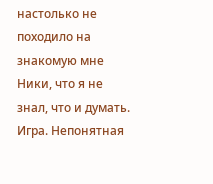настолько не походило на знакомую мне Ники, что я не знал, что и думать. Игра. Непонятная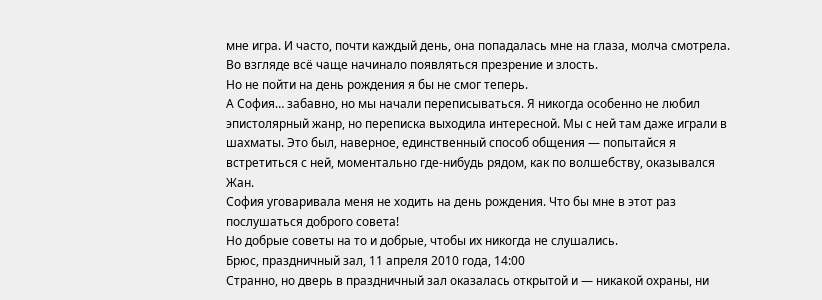мне игра. И часто, почти каждый день, она попадалась мне на глаза, молча смотрела. Во взгляде всё чаще начинало появляться презрение и злость.
Но не пойти на день рождения я бы не смог теперь.
А София… забавно, но мы начали переписываться. Я никогда особенно не любил эпистолярный жанр, но переписка выходила интересной. Мы с ней там даже играли в шахматы. Это был, наверное, единственный способ общения — попытайся я встретиться с ней, моментально где-нибудь рядом, как по волшебству, оказывался Жан.
София уговаривала меня не ходить на день рождения. Что бы мне в этот раз послушаться доброго совета!
Но добрые советы на то и добрые, чтобы их никогда не слушались.
Брюс, праздничный зал, 11 апреля 2010 года, 14:00
Странно, но дверь в праздничный зал оказалась открытой и — никакой охраны, ни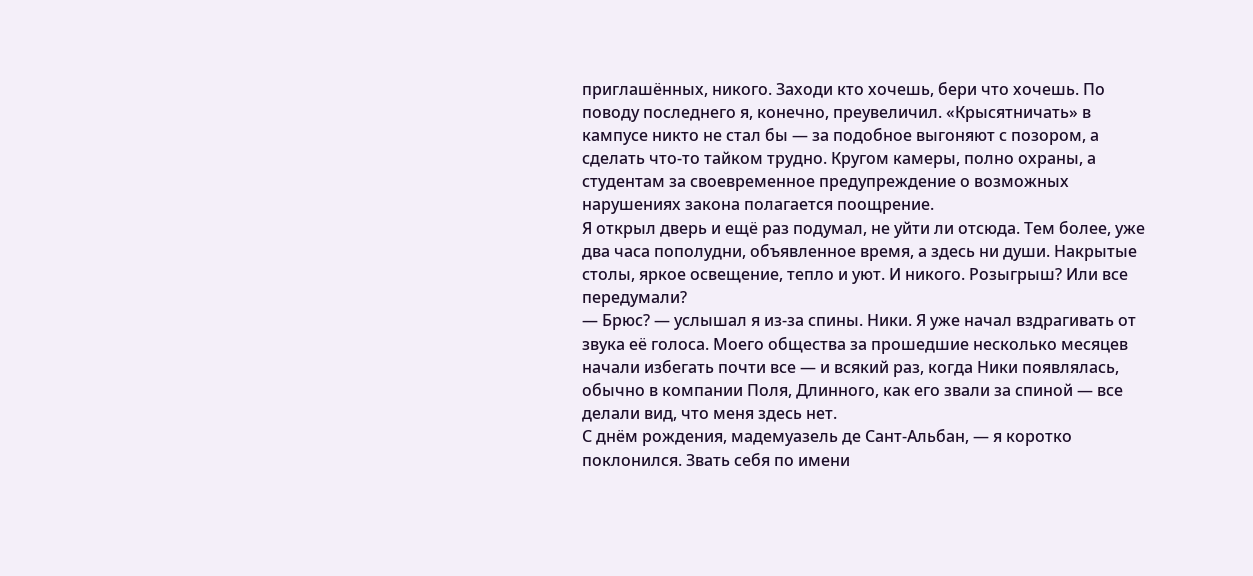приглашённых, никого. Заходи кто хочешь, бери что хочешь. По поводу последнего я, конечно, преувеличил. «Крысятничать» в кампусе никто не стал бы — за подобное выгоняют с позором, а сделать что-то тайком трудно. Кругом камеры, полно охраны, а студентам за своевременное предупреждение о возможных нарушениях закона полагается поощрение.
Я открыл дверь и ещё раз подумал, не уйти ли отсюда. Тем более, уже два часа пополудни, объявленное время, а здесь ни души. Накрытые столы, яркое освещение, тепло и уют. И никого. Розыгрыш? Или все передумали?
— Брюс? — услышал я из-за спины. Ники. Я уже начал вздрагивать от звука её голоса. Моего общества за прошедшие несколько месяцев начали избегать почти все — и всякий раз, когда Ники появлялась, обычно в компании Поля, Длинного, как его звали за спиной — все делали вид, что меня здесь нет.
С днём рождения, мадемуазель де Сант-Альбан, — я коротко поклонился. Звать себя по имени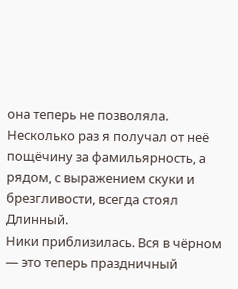она теперь не позволяла. Несколько раз я получал от неё пощёчину за фамильярность, а рядом, с выражением скуки и брезгливости, всегда стоял Длинный.
Ники приблизилась. Вся в чёрном — это теперь праздничный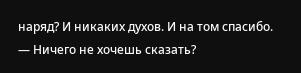наряд? И никаких духов. И на том спасибо.
— Ничего не хочешь сказать?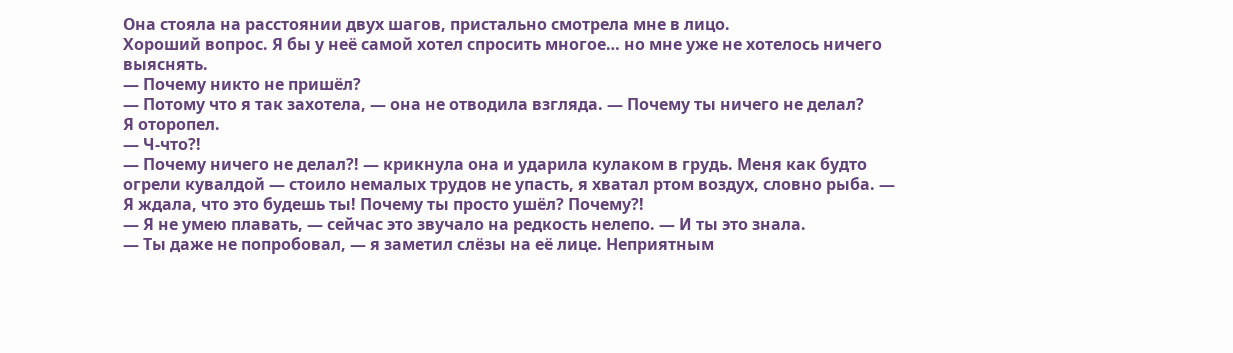Она стояла на расстоянии двух шагов, пристально смотрела мне в лицо.
Хороший вопрос. Я бы у неё самой хотел спросить многое… но мне уже не хотелось ничего выяснять.
— Почему никто не пришёл?
— Потому что я так захотела, — она не отводила взгляда. — Почему ты ничего не делал?
Я оторопел.
— Ч-что?!
— Почему ничего не делал?! — крикнула она и ударила кулаком в грудь. Меня как будто огрели кувалдой — стоило немалых трудов не упасть, я хватал ртом воздух, словно рыба. — Я ждала, что это будешь ты! Почему ты просто ушёл? Почему?!
— Я не умею плавать, — сейчас это звучало на редкость нелепо. — И ты это знала.
— Ты даже не попробовал, — я заметил слёзы на её лице. Неприятным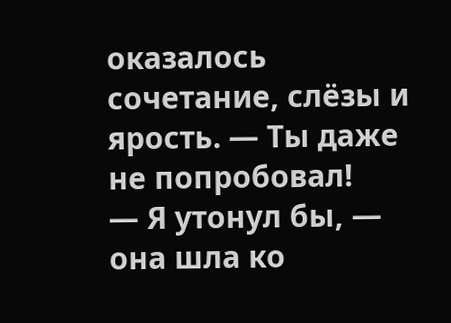оказалось сочетание, слёзы и ярость. — Ты даже не попробовал!
— Я утонул бы, — она шла ко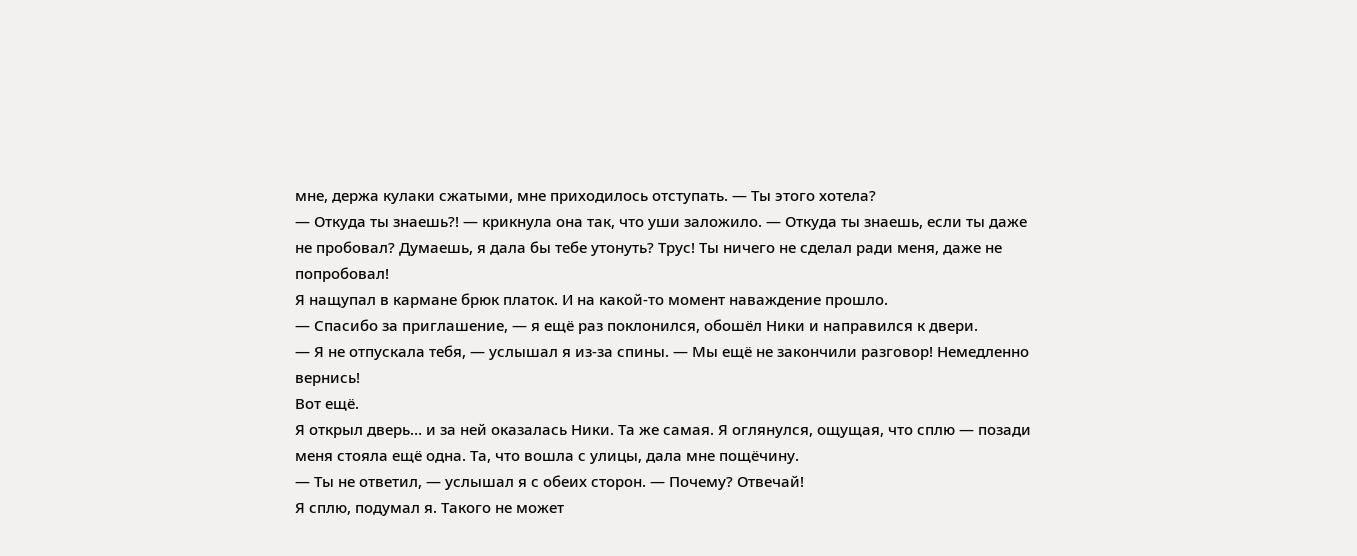мне, держа кулаки сжатыми, мне приходилось отступать. — Ты этого хотела?
— Откуда ты знаешь?! — крикнула она так, что уши заложило. — Откуда ты знаешь, если ты даже не пробовал? Думаешь, я дала бы тебе утонуть? Трус! Ты ничего не сделал ради меня, даже не попробовал!
Я нащупал в кармане брюк платок. И на какой-то момент наваждение прошло.
— Спасибо за приглашение, — я ещё раз поклонился, обошёл Ники и направился к двери.
— Я не отпускала тебя, — услышал я из-за спины. — Мы ещё не закончили разговор! Немедленно вернись!
Вот ещё.
Я открыл дверь… и за ней оказалась Ники. Та же самая. Я оглянулся, ощущая, что сплю — позади меня стояла ещё одна. Та, что вошла с улицы, дала мне пощёчину.
— Ты не ответил, — услышал я с обеих сторон. — Почему? Отвечай!
Я сплю, подумал я. Такого не может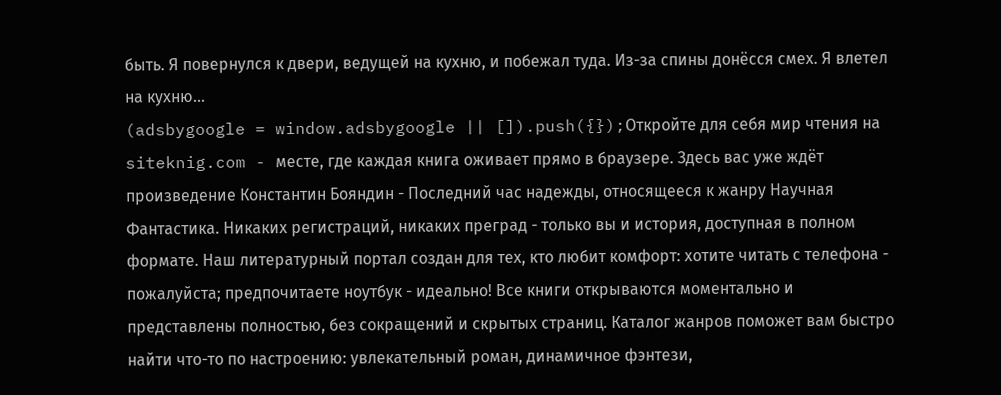быть. Я повернулся к двери, ведущей на кухню, и побежал туда. Из-за спины донёсся смех. Я влетел на кухню…
(adsbygoogle = window.adsbygoogle || []).push({});Откройте для себя мир чтения на siteknig.com - месте, где каждая книга оживает прямо в браузере. Здесь вас уже ждёт произведение Константин Бояндин - Последний час надежды, относящееся к жанру Научная Фантастика. Никаких регистраций, никаких преград - только вы и история, доступная в полном формате. Наш литературный портал создан для тех, кто любит комфорт: хотите читать с телефона - пожалуйста; предпочитаете ноутбук - идеально! Все книги открываются моментально и представлены полностью, без сокращений и скрытых страниц. Каталог жанров поможет вам быстро найти что-то по настроению: увлекательный роман, динамичное фэнтези,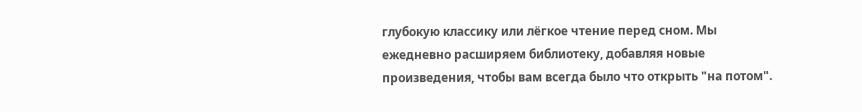глубокую классику или лёгкое чтение перед сном. Мы ежедневно расширяем библиотеку, добавляя новые произведения, чтобы вам всегда было что открыть "на потом".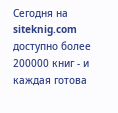Сегодня на siteknig.com доступно более 200000 книг - и каждая готова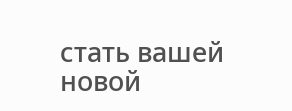стать вашей новой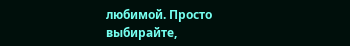любимой. Просто выбирайте,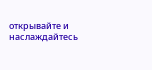открывайте и наслаждайтесь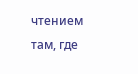чтением там, где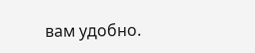вам удобно.